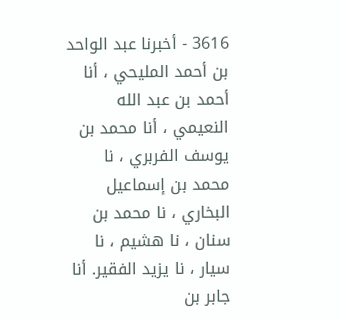3616 - أخبرنا عبد الواحد بن أحمد المليحي ، أنا أحمد بن عبد الله النعيمي ، أنا محمد بن يوسف الفربري ، نا محمد بن إسماعيل البخاري ، نا محمد بن سنان ، نا هشيم ، نا سيار ، نا يزيد الفقير. أنا جابر بن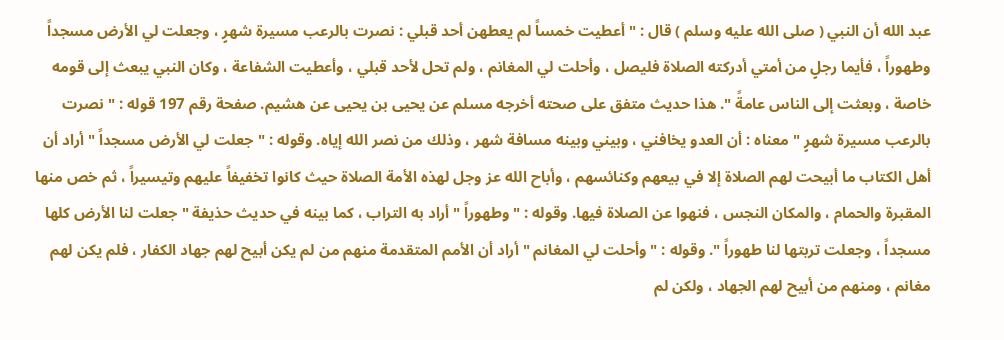عبد الله أن النبي ( صلى الله عليه وسلم ) قال : " أعطيت خمساً لم يعطهن أحد قبلي : نصرت بالرعب مسيرة شهرٍ ، وجعلت لي الأرض مسجداً وطهوراً ، فأيما رجلٍ من أمتي أدركته الصلاة فليصل ، وأحلت لي المغانم ، ولم تحل لأحد قبلي ، وأعطيت الشفاعة ، وكان النبي يبعث إلى قومه خاصة ، وبعثت إلى الناس عامةً ". هذا حديث متفق على صحته أخرجه مسلم عن يحيى بن يحيى عن هشيم. صفحة رقم 197 قوله : " نصرت بالرعب مسيرة شهرٍ " معناه : أن العدو يخافني ، وبيني وبينه مسافة شهر ، وذلك من نصر الله إياه. وقوله : " جعلت لي الأرض مسجداً " أراد أن أهل الكتاب ما أبيحت لهم الصلاة إلا في بيعهم وكنائسهم ، وأباح الله عز وجل لهذه الأمة الصلاة حيث كانوا تخفيفاً عليهم وتيسيراً ، ثم خص منها المقبرة والحمام ، والمكان النجس ، فنهوا عن الصلاة فيها. وقوله : " وطهوراً " أراد به التراب ، كما بينه في حديث حذيفة " جعلت لنا الأرض كلها مسجداً ، وجعلت تربتها لنا طهوراً ". وقوله : " وأحلت لي المغانم " أراد أن الأمم المتقدمة منهم من لم يكن أبيح لهم جهاد الكفار ، فلم يكن لهم مغانم ، ومنهم من أبيح لهم الجهاد ، ولكن لم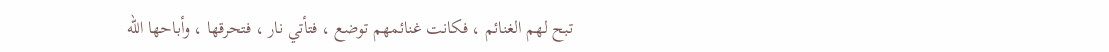تبح لهم الغنائم ، فكانت غنائمهم توضع ، فتأتي نار ، فتحرقها ، وأباحها الله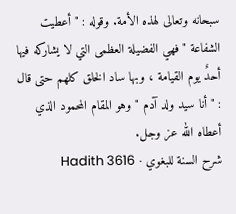سبحانه وتعالى لهذه الأمة. وقوله : " أعطيت الشفاعة " فهي الفضيلة العظمى التي لا يشاركه فيها أحدٌ يوم القيامة ، وبها ساد الخلق كلهم حتى قال : " أنا سيد ولد آدم " وهو المقام المحمود الذي أعطاه الله عز وجل.
شرح السنة للبغوي · Hadith 3616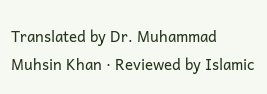Translated by Dr. Muhammad Muhsin Khan · Reviewed by Islamic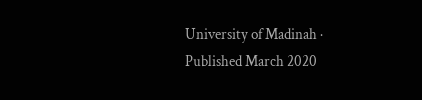University of Madinah · Published March 2020